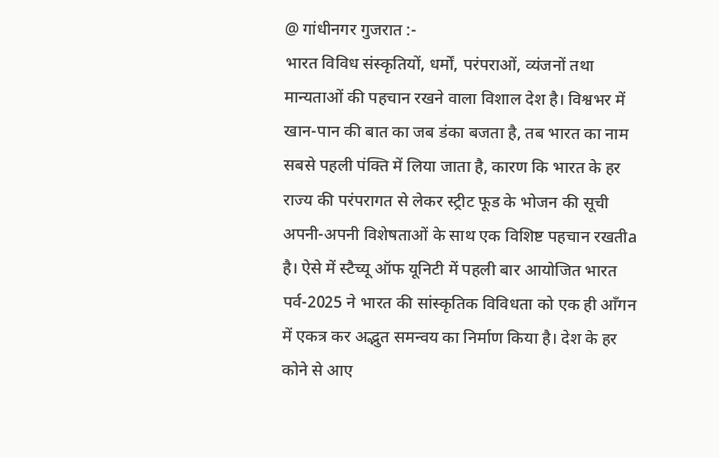@ गांधीनगर गुजरात :-
भारत विविध संस्कृतियों, धर्मों, परंपराओं, व्यंजनों तथा मान्यताओं की पहचान रखने वाला विशाल देश है। विश्वभर में खान-पान की बात का जब डंका बजता है, तब भारत का नाम सबसे पहली पंक्ति में लिया जाता है, कारण कि भारत के हर राज्य की परंपरागत से लेकर स्ट्रीट फूड के भोजन की सूची अपनी-अपनी विशेषताओं के साथ एक विशिष्ट पहचान रखतीa है। ऐसे में स्टैच्यू ऑफ यूनिटी में पहली बार आयोजित भारत पर्व-2025 ने भारत की सांस्कृतिक विविधता को एक ही आँगन में एकत्र कर अद्भुत समन्वय का निर्माण किया है। देश के हर कोने से आए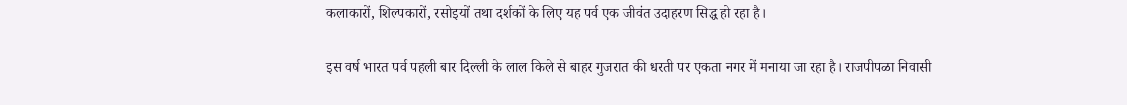कलाकारों, शिल्पकारों, रसोइयों तथा दर्शकों के लिए यह पर्व एक जीवंत उदाहरण सिद्ध हो रहा है।

इस वर्ष भारत पर्व पहली बार दिल्ली के लाल किले से बाहर गुजरात की धरती पर एकता नगर में मनाया जा रहा है। राजपीपळा निवासी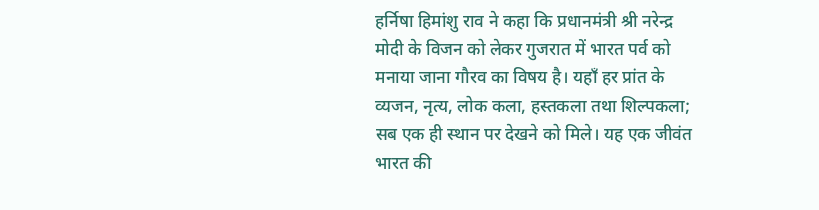हर्निषा हिमांशु राव ने कहा कि प्रधानमंत्री श्री नरेन्द्र मोदी के विजन को लेकर गुजरात में भारत पर्व को मनाया जाना गौरव का विषय है। यहाँ हर प्रांत के व्यजन, नृत्य, लोक कला, हस्तकला तथा शिल्पकला; सब एक ही स्थान पर देखने को मिले। यह एक जीवंत भारत की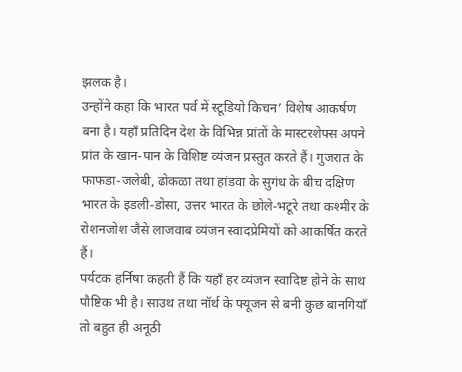झलक है।
उन्होंने कहा कि भारत पर्व में स्टूडियो किचन’ विशेष आकर्षण बना है। यहाँ प्रतिदिन देश के विभिन्न प्रांतों के मास्टरशेफ्स अपने प्रांत के खान-पान के विशिष्ट व्यंजन प्रस्तुत करते हैं। गुजरात के फाफडा-जलेबी, ढोकळा तथा हांडवा के सुगंध के बीच दक्षिण भारत के इडली-डोसा, उत्तर भारत के छोले-भटूरे तथा कश्मीर के रोशनजोश जैसे लाजवाब व्यंजन स्वादप्रेमियों को आकर्षित करते हैं।
पर्यटक हर्निषा कहती हैं कि यहाँ हर व्यंजन स्वादिष्ट होने के साथ पौष्टिक भी है। साउथ तथा नॉर्थ के फ्यूजन से बनी कुछ बानगियाँ तो बहुत ही अनूठी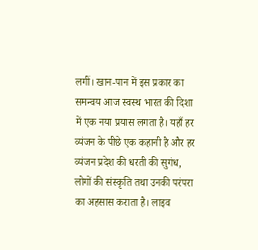लगीं। खान-पान में इस प्रकार का समन्वय आज स्वस्थ भारत की दिशा में एक नया प्रयास लगता है। यहाँ हर व्यंजन के पीछे एक कहानी है और हर व्यंजन प्रदेश की धरती की सुगंध, लोगों की संस्कृति तथा उनकी परंपरा का अहसास कराता है। लाइव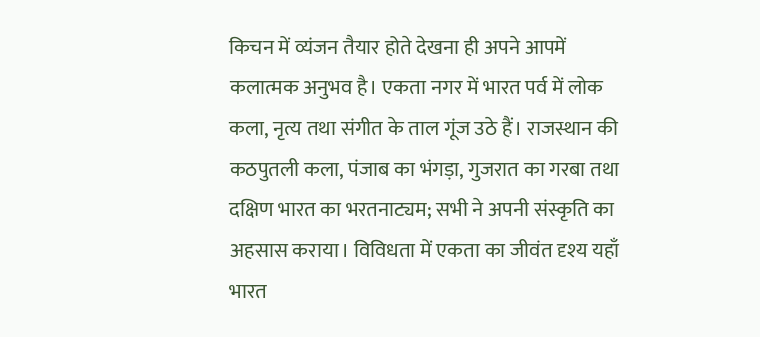किचन में व्यंजन तैयार होते देखना ही अपने आपमें कलात्मक अनुभव है। एकता नगर में भारत पर्व में लोक कला, नृत्य तथा संगीत के ताल गूंज उठे हैं। राजस्थान की कठपुतली कला, पंजाब का भंगड़ा, गुजरात का गरबा तथा दक्षिण भारत का भरतनाट्यम; सभी ने अपनी संस्कृति का अहसास कराया। विविधता में एकता का जीवंत दृश्य यहाँ भारत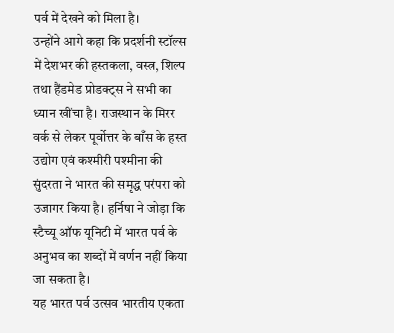पर्व में देखने को मिला है।
उन्होंने आगे कहा कि प्रदर्शनी स्टॉल्स में देशभर की हस्तकला, वस्त्र, शिल्प तथा हैंडमेड प्रोडक्ट्स ने सभी का ध्यान खींचा है। राजस्थान के मिरर वर्क से लेकर पूर्वोत्तर के बाँस के हस्त उद्योग एवं कश्मीरी पश्मीना की सुंदरता ने भारत की समृद्ध परंपरा को उजागर किया है। हर्निषा ने जोड़ा कि स्टैच्यू ऑफ यूनिटी में भारत पर्व के अनुभव का शब्दों में वर्णन नहीं किया जा सकता है।
यह भारत पर्व उत्सव भारतीय एकता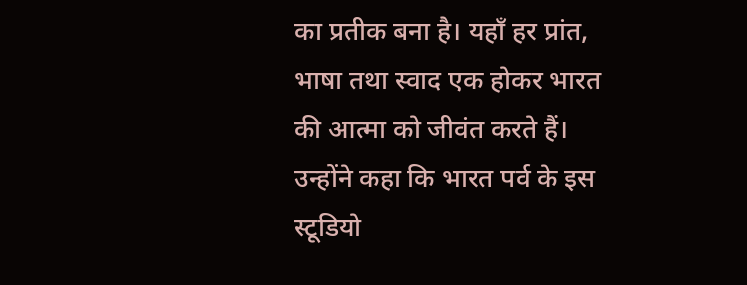का प्रतीक बना है। यहाँ हर प्रांत, भाषा तथा स्वाद एक होकर भारत की आत्मा को जीवंत करते हैं। उन्होंने कहा कि भारत पर्व के इस स्टूडियो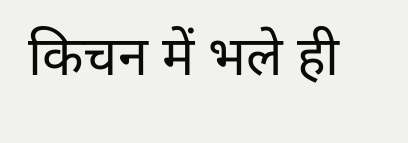किचन में भले ही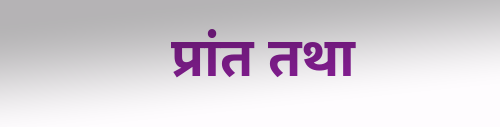प्रांत तथा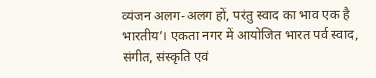व्यंजन अलग-अलग हों, परंतु स्वाद का भाव एक है भारतीय’। एकता नगर में आयोजित भारत पर्व स्वाद, संगीत, संस्कृति एवं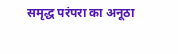समृद्ध परंपरा का अनूठा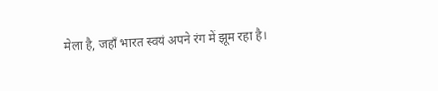मेला है, जहाँ भारत स्वयं अपने रंग में झूम रहा है।